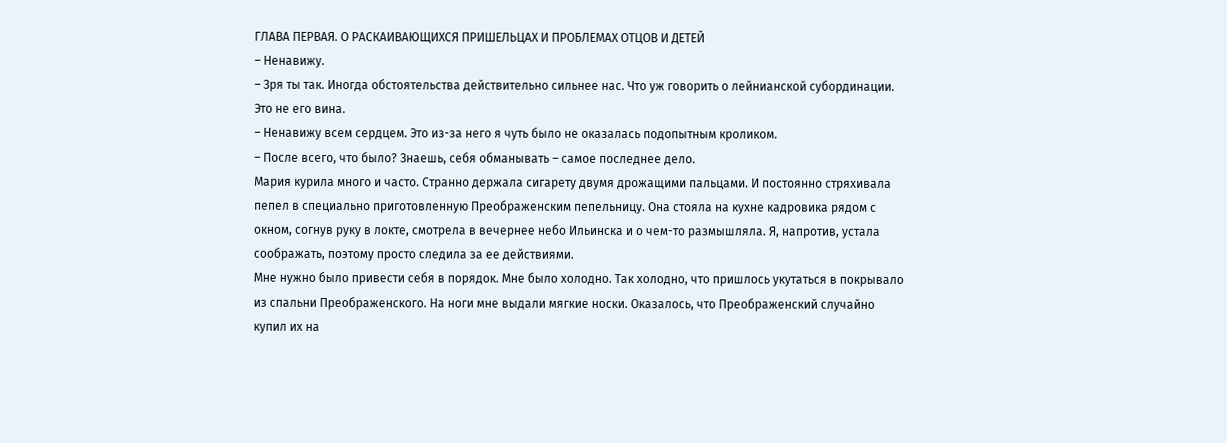ГЛАВА ПЕРВАЯ. О РАСКАИВАЮЩИХСЯ ПРИШЕЛЬЦАХ И ПРОБЛЕМАХ ОТЦОВ И ДЕТЕЙ
– Ненавижу.
– Зря ты так. Иногда обстоятельства действительно сильнее нас. Что уж говорить о лейнианской субординации. Это не его вина.
– Ненавижу всем сердцем. Это из-за него я чуть было не оказалась подопытным кроликом.
– После всего, что было? Знаешь, себя обманывать – самое последнее дело.
Мария курила много и часто. Странно держала сигарету двумя дрожащими пальцами. И постоянно стряхивала пепел в специально приготовленную Преображенским пепельницу. Она стояла на кухне кадровика рядом с окном, согнув руку в локте, смотрела в вечернее небо Ильинска и о чем-то размышляла. Я, напротив, устала соображать, поэтому просто следила за ее действиями.
Мне нужно было привести себя в порядок. Мне было холодно. Так холодно, что пришлось укутаться в покрывало из спальни Преображенского. На ноги мне выдали мягкие носки. Оказалось, что Преображенский случайно купил их на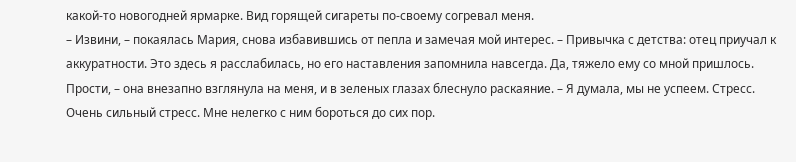какой-то новогодней ярмарке. Вид горящей сигареты по-своему согревал меня.
– Извини, – покаялась Мария, снова избавившись от пепла и замечая мой интерес. – Привычка с детства: отец приучал к аккуратности. Это здесь я расслабилась, но его наставления запомнила навсегда. Да, тяжело ему со мной пришлось. Прости, – она внезапно взглянула на меня, и в зеленых глазах блеснуло раскаяние. – Я думала, мы не успеем. Стресс. Очень сильный стресс. Мне нелегко с ним бороться до сих пор.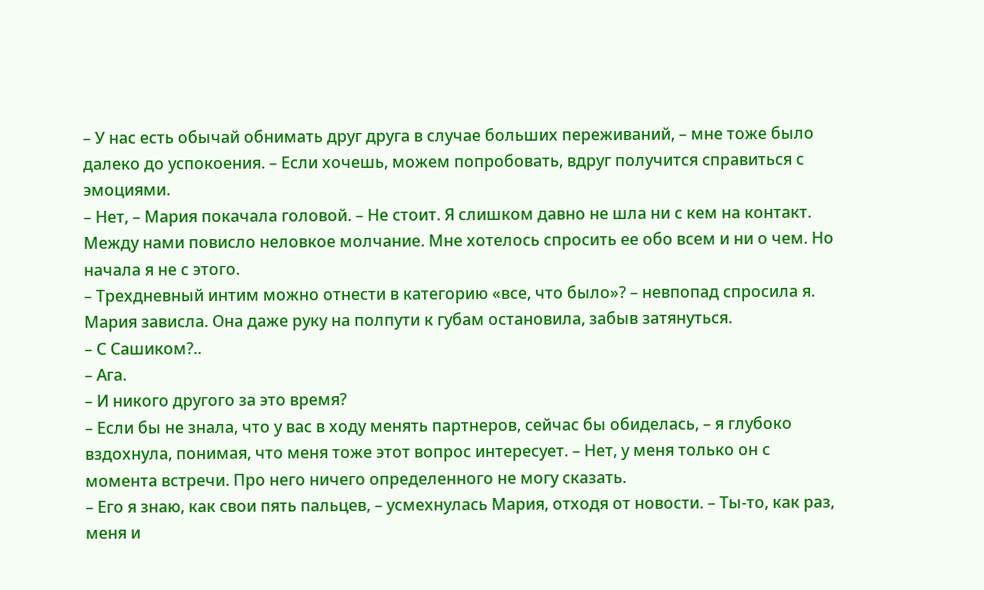– У нас есть обычай обнимать друг друга в случае больших переживаний, – мне тоже было далеко до успокоения. – Если хочешь, можем попробовать, вдруг получится справиться с эмоциями.
– Нет, – Мария покачала головой. – Не стоит. Я слишком давно не шла ни с кем на контакт.
Между нами повисло неловкое молчание. Мне хотелось спросить ее обо всем и ни о чем. Но начала я не с этого.
– Трехдневный интим можно отнести в категорию «все, что было»? – невпопад спросила я.
Мария зависла. Она даже руку на полпути к губам остановила, забыв затянуться.
– С Сашиком?..
– Ага.
– И никого другого за это время?
– Если бы не знала, что у вас в ходу менять партнеров, сейчас бы обиделась, – я глубоко вздохнула, понимая, что меня тоже этот вопрос интересует. – Нет, у меня только он с момента встречи. Про него ничего определенного не могу сказать.
– Его я знаю, как свои пять пальцев, – усмехнулась Мария, отходя от новости. – Ты-то, как раз, меня и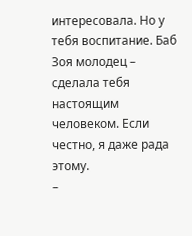интересовала. Но у тебя воспитание. Баб Зоя молодец – сделала тебя настоящим человеком. Если честно, я даже рада этому.
–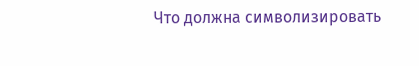Что должна символизировать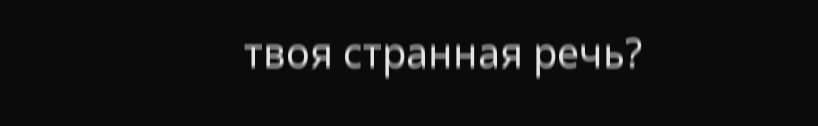твоя странная речь?